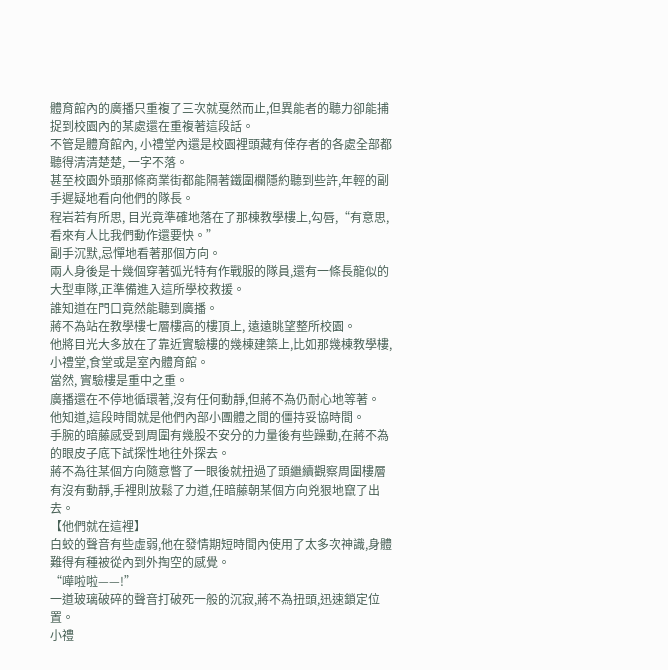體育館內的廣播只重複了三次就戛然而止,但異能者的聽力卻能捕捉到校園內的某處還在重複著這段話。
不管是體育館內, 小禮堂內還是校園裡頭藏有倖存者的各處全部都聽得清清楚楚, 一字不落。
甚至校園外頭那條商業街都能隔著鐵圍欄隱約聽到些許,年輕的副手遲疑地看向他們的隊長。
程岩若有所思, 目光竟準確地落在了那棟教學樓上,勾唇,“有意思, 看來有人比我們動作還要快。”
副手沉默,忌憚地看著那個方向。
兩人身後是十幾個穿著弧光特有作戰服的隊員,還有一條長龍似的大型車隊,正準備進入這所學校救援。
誰知道在門口竟然能聽到廣播。
蔣不為站在教學樓七層樓高的樓頂上, 遠遠眺望整所校園。
他將目光大多放在了靠近實驗樓的幾棟建築上,比如那幾棟教學樓, 小禮堂,食堂或是室內體育館。
當然, 實驗樓是重中之重。
廣播還在不停地循環著,沒有任何動靜,但蔣不為仍耐心地等著。
他知道,這段時間就是他們內部小團體之間的僵持妥協時間。
手腕的暗藤感受到周圍有幾股不安分的力量後有些躁動,在蔣不為的眼皮子底下試探性地往外探去。
蔣不為往某個方向隨意瞥了一眼後就扭過了頭繼續觀察周圍樓層有沒有動靜,手裡則放鬆了力道,任暗藤朝某個方向兇狠地竄了出去。
【他們就在這裡】
白蛟的聲音有些虛弱,他在發情期短時間內使用了太多次神識,身體難得有種被從內到外掏空的感覺。
“嘩啦啦——!”
一道玻璃破碎的聲音打破死一般的沉寂,蔣不為扭頭,迅速鎖定位置。
小禮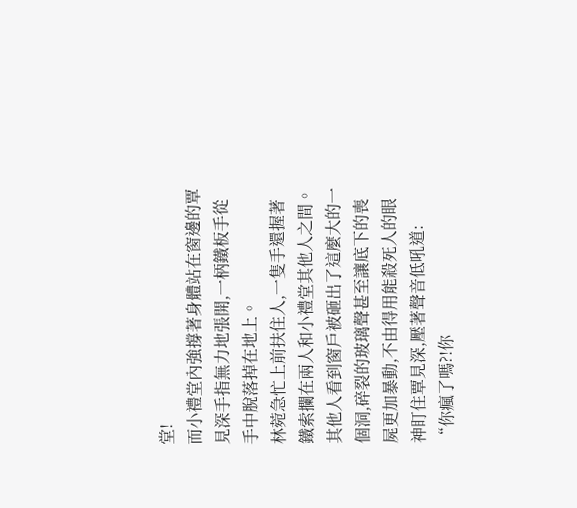堂!
而小禮堂內強撐著身體站在窗邊的覃見深手指無力地張開,一柄鐵板手從手中脫落掉在地上。
林菀急忙上前扶住人,一隻手還握著鐵索攔在兩人和小禮堂其他人之間。
其他人看到窗戶被砸出了這麼大的一個洞,碎裂的玻璃聲甚至讓底下的喪屍更加暴動,不由得用能殺死人的眼神盯住覃見深,壓著聲音低吼道:
“你瘋了嗎?!你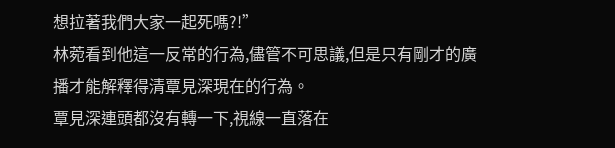想拉著我們大家一起死嗎?!”
林菀看到他這一反常的行為,儘管不可思議,但是只有剛才的廣播才能解釋得清覃見深現在的行為。
覃見深連頭都沒有轉一下,視線一直落在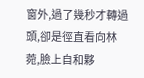窗外,過了幾秒才轉過頭,卻是徑直看向林菀,臉上自和夥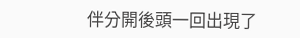伴分開後頭一回出現了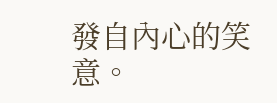發自內心的笑意。